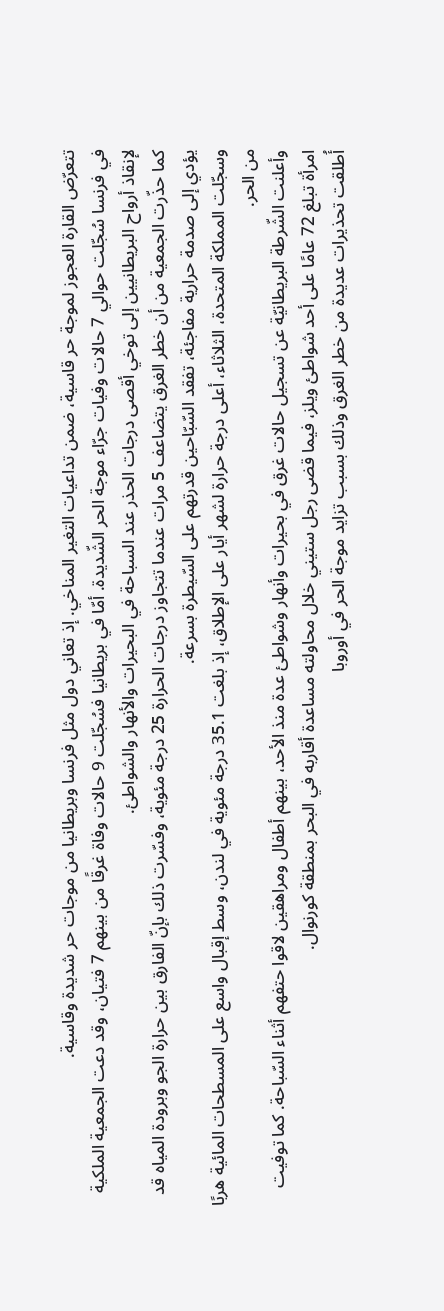تتعرّض القارة العجوز لموجة حر قاسية، ضمن تداعيات التغير المناخي. إذ تعاني دول مثل فرنسا وبريطانيا من موجات حر شديدة وقاسية.
في فرنسا سُجّلت حوالي 7 حالات وفيات جرّاء موجة الحر الشّديدة. أمّا في بريطانيا فسُجّلت 9 حالات وفاة غرقًا من بينهم 7 فتيان، وقد دعت الجمعية الملكية لإنقاذ أرواح البريطانيين إلى توخي أقصى درجات الحذر عند السباحة في البحيرات والأنهار والشواطئ.
كما حذّرت الجمعية من أن خطر الغرق يتضاعف 5 مرات عندما تتجاوز درجات الحرارة 25 درجة مئوية، وفسّرت ذلك بإنّ الفارق بين حرارة الجو وبرودة المياه قد يؤدي إلى صدمة حرارية مفاجئة، تفقد السّبّاحين قدرتهم على السّيطرة بسرعة.
وسجّلت المملكة المتحدة، الثلاثاء، أعلى درجة حرارة لشهر أيار على الإطلاق، إذ بلغت 35.1 درجة مئوية في لندن، وسط إقبال واسع على المسطحات المائية هربًا من الحر.
وأعلنت الشّرطة البريطانيّة عن تسجيل حالات غرق في بحيرات وأنهار وشواطئ عدة منذ الأحد، بينهم أطفال ومراهقين لاقوا حتفهم أثناء السّباحة. كما توفيت امرأة تبلغ 72 عامًا على أحد شواطئ ويلز، فيما قضى رجل ستيني خلال محاولته مساعدة أقاربه في البحر بمنطقة كورنوال.
أُطلقت تحذيرات عديدة من خطر الغرق وذلك بسبب تزايد موجة الحر في أوروبا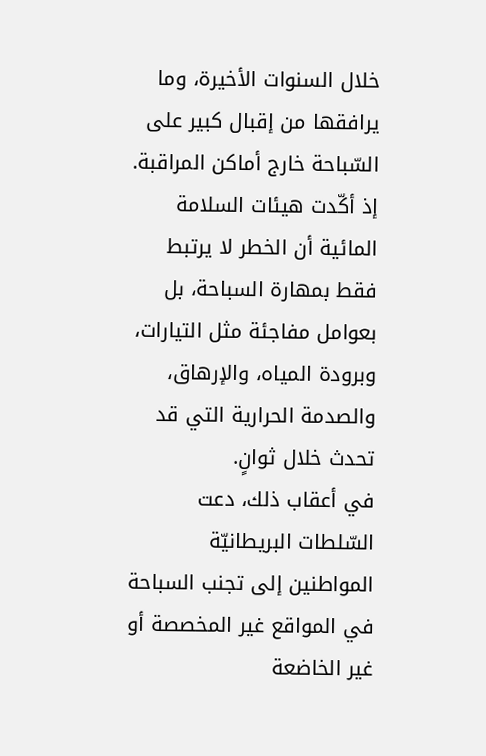خلال السنوات الأخيرة، وما يرافقها من إقبال كبير على السّباحة خارج أماكن المراقبة.
إذ أكّدت هيئات السلامة المائية أن الخطر لا يرتبط فقط بمهارة السباحة، بل بعوامل مفاجئة مثل التيارات، وبرودة المياه، والإرهاق، والصدمة الحرارية التي قد تحدث خلال ثوانٍ.
في أعقاب ذلك، دعت السّلطات البريطانيّة المواطنين إلى تجنب السباحة في المواقع غير المخصصة أو غير الخاضعة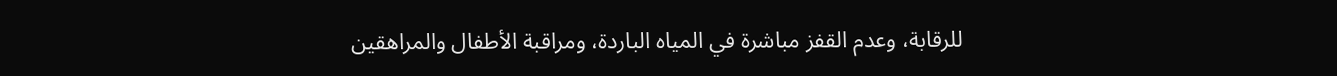للرقابة، وعدم القفز مباشرة في المياه الباردة، ومراقبة الأطفال والمراهقين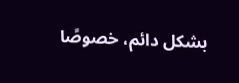بشكل دائم، خصوصًا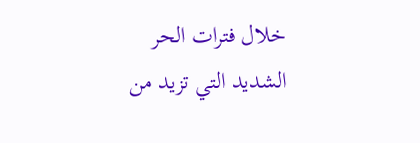خلال فترات الحر الشديد التي تزيد من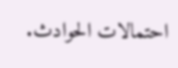احتمالات الحوادث.